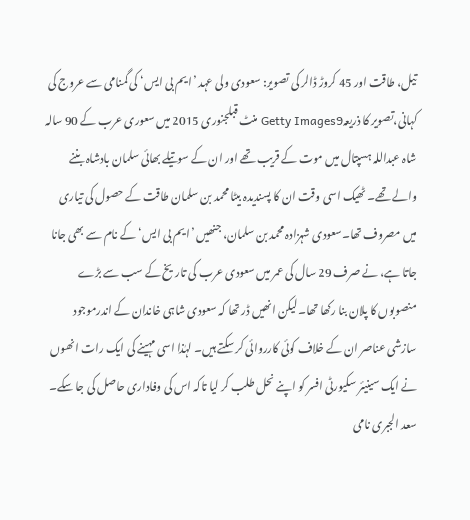تیل، طاقت اور 45 کروڑ ڈالر کی تصویر: سعودی ولی عہد ’ایم بی ایس‘ کی گمنامی سے عروج کی کہانی،تصویر کا ذریعہGetty Images9 منٹ قبلجنوری 2015 میں سعوری عرب کے 90 سالہ شاہ عبداللہ ہسپتال میں موت کے قریب تھے اور ان کے سوتیلے بھائی سلمان بادشاہ بننے والے تھے۔ ٹھیک اسی وقت ان کا پسندیدہ بیٹا محمد بن سلمان طاقت کے حصول کی تیاری میں مصروف تھا۔سعودی شہزادہ محمد بن سلمان، جنھیں ’ایم بی ایس‘ کے نام سے بھی جانا جاتا ہے، نے صرف 29 سال کی عمر میں سعودی عرب کی تاریخ کے سب سے بڑے منصوبوں کا پلان بنا رکھا تھا۔ لیکن انھیں ڈر تھا کہ سعودی شاہی خاندان کے اندرموجود سازشی عناصر ان کے خلاف کوئی کارروائی کر سکتے ہیں۔ لہٰذا اسی مہینے کی ایک رات انھوں نے ایک سینیئر سکیورٹی افسر کو اپنے نحل طلب کر لیا تاکہ اس کی وفاداری حاصل کی جا سکے۔ سعد الجبری نامی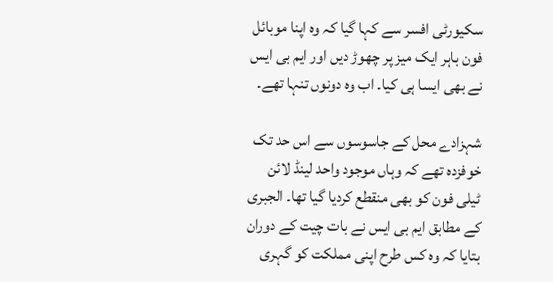سکیورٹی افسر سے کہا گیا کہ وہ اپنا موبائل فون باہر ایک میز پر چھوڑ دیں اور ایم بی ایس نے بھی ایسا ہی کیا۔ اب وہ دونوں تنہا تھے۔

شہزادے محل کے جاسوسوں سے اس حد تک خوفزدہ تھے کہ وہاں موجود واحد لینڈ لائن ٹیلی فون کو بھی منقطع کردیا گیا تھا۔ الجبری کے مطابق ایم بی ایس نے بات چیت کے دوران بتایا کہ وہ کس طرح اپنی مملکت کو گہری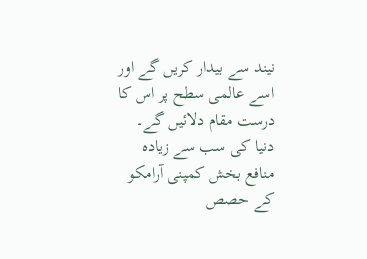نیند سے بیدار کریں گے اور اسے عالمی سطح پر اس کا درست مقام دلائیں گے۔ دنیا کی سب سے زیادہ منافع بخش کمپنی آرامکو کے حصص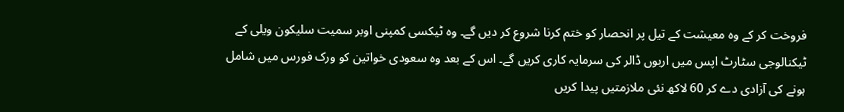فروخت کر کے وہ معیشت کے تیل پر انحصار کو ختم کرنا شروع کر دیں گے۔ وہ ٹیکسی کمپنی اوبر سمیت سلیکون ویلی کے ٹیکنالوجی سٹارٹ اپس میں اربوں ڈالر کی سرمایہ کاری کریں گے۔ اس کے بعد وہ سعودی خواتین کو ورک فورس میں شامل ہونے کی آزادی دے کر 60 لاکھ نئی ملازمتیں پیدا کریں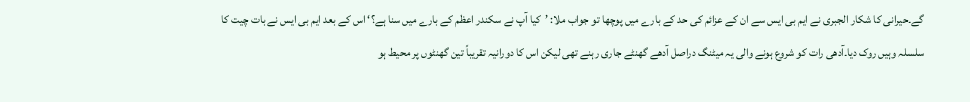گے۔حیرانی کا شکار الجبری نے ایم بی ایس سے ان کے عزائم کی حد کے بارے میں پوچھا تو جواب ملا: ’کیا آپ نے سکندر اعظم کے بارے میں سنا ہے؟‘ اس کے بعد ایم بی ایس نے بات چیت کا سلسلہ وہیں روک دیا۔آدھی رات کو شروع ہونے والی یہ میٹنگ دراصل آدھے گھنٹے جاری رہنے تھی لیکن اس کا دورانیہ تقریباً تین گھنٹوں پر محیط ہو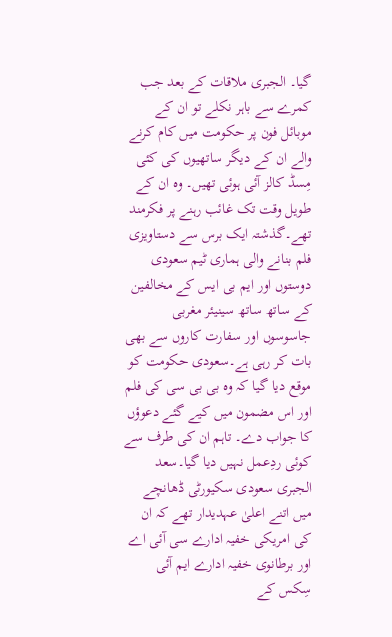گیا۔ الجبری ملاقات کے بعد جب کمرے سے باہر نکلے تو ان کے موبائل فون پر حکومت میں کام کرنے والے ان کے دیگر ساتھیوں کی کئی مِسڈ کالز آئی ہوئی تھیں۔ وہ ان کے طویل وقت تک غائب رہنے پر فکرمند تھے۔گذشتہ ایک برس سے دستاویزی فلم بنانے والی ہماری ٹیم سعودی دوستوں اور ایم بی ایس کے مخالفین کے ساتھ ساتھ سینیئر مغربی جاسوسوں اور سفارت کاروں سے بھی بات کر رہی ہے۔سعودی حکومت کو موقع دیا گیا کہ وہ بی بی سی کی فلم اور اس مضمون میں کیے گئے دعوؤں کا جواب دے۔ تاہم ان کی طرف سے کوئی ردِعمل نہیں دیا گیا۔سعد الجبری سعودی سکیورٹی ڈھانچے میں اتنے اعلیٰ عہدیدار تھے کہ ان کی امریکی خفیہ ادارے سی آئی اے اور برطانوی خفیہ ادارے ایم آئی سِکس کے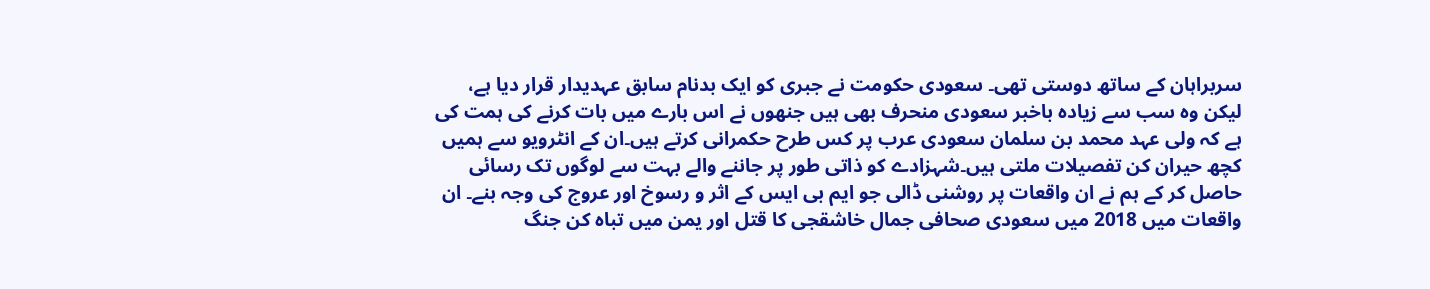سربراہان کے ساتھ دوستی تھی۔ سعودی حکومت نے جبری کو ایک بدنام سابق عہدیدار قرار دیا ہے، لیکن وہ سب سے زیادہ باخبر سعودی منحرف بھی ہیں جنھوں نے اس بارے میں بات کرنے کی ہمت کی ہے کہ ولی عہد محمد بن سلمان سعودی عرب پر کس طرح حکمرانی کرتے ہیں۔ان کے انٹرویو سے ہمیں کچھ حیران کن تفصیلات ملتی ہیں۔شہزادے کو ذاتی طور پر جاننے والے بہت سے لوگوں تک رسائی حاصل کر کے ہم نے ان واقعات پر روشنی ڈالی جو ایم بی ایس کے اثر و رسوخ اور عروج کی وجہ بنے۔ ان واقعات میں 2018 میں سعودی صحافی جمال خاشقجی کا قتل اور یمن میں تباہ کن جنگ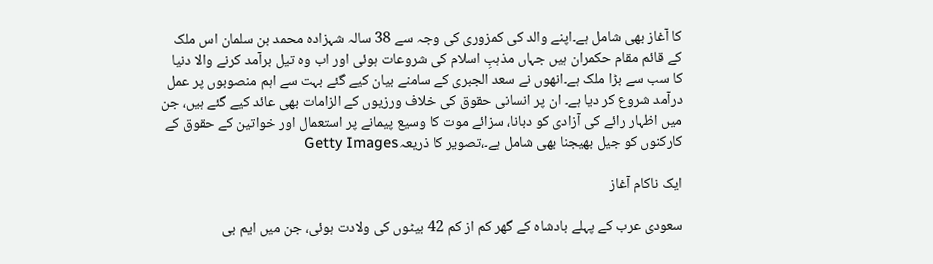کا آغاز بھی شامل ہے۔اپنے والد کی کمزوری کی وجہ سے 38 سالہ شہزادہ محمد بن سلمان اس ملک کے قائم مقام حکمران ہیں جہاں مذہبِ اسلام کی شروعات ہوئی اور اب وہ تیل برآمد کرنے والا دنیا کا سب سے بڑا ملک ہے۔انھوں نے سعد الجبری کے سامنے بیان کیے گئے بہت سے اہم منصوبوں پر عمل درآمد شروع کر دیا ہے۔ ان پر انسانی حقوق کی خلاف ورزیوں کے الزامات بھی عائد کیے گئے ہیں، جن میں اظہار رائے کی آزادی کو دبانا، سزائے موت کا وسیع پیمانے پر استعمال اور خواتین کے حقوق کے کارکنوں کو جیل بھیجنا بھی شامل ہے۔،تصویر کا ذریعہGetty Images

ایک ناکام آغاز

سعودی عرب کے پہلے بادشاہ کے گھر کم از کم 42 بیٹوں کی ولادت ہوئی، جن میں ایم بی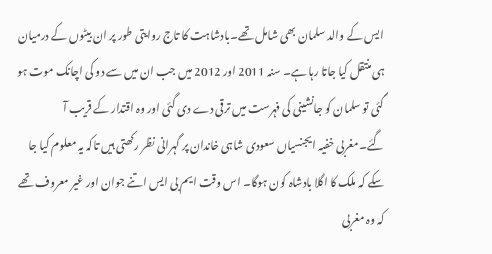ایس کے والد سلمان بھی شامل تھے۔بادشاہت کا تاج روایتی طور پر ان بیٹوں کے درمیان ہی منتقل کیا جاتا رہا ہے۔ سنہ 2011 اور 2012 میں جب ان میں سے دو کی اچانک موت ہو گئی تو سلمان کو جانشینی کی فہرست میں ترقی دے دی گئی اور وہ اقتدار کے قریب آ گئے۔مغربی خفیہ ایجنسیاں سعودی شاہی خاندان پر گہرانی نظر رکھتی ہیں تاکہ یہ معلوم کیا جا سکے کہ ملک کا اگلا بادشاہ کون ہوگا۔ اس وقت ایم بی ایس اتنے جوان اور غیر معروف تھے کہ وہ مغربی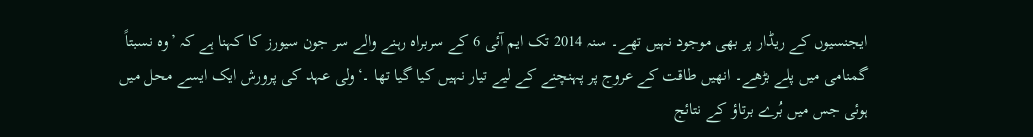ایجنسیوں کے ریڈار پر بھی موجود نہیں تھے۔ سنہ 2014 تک ایم آئی 6 کے سربراہ رہنے والے سر جون سیورز کا کہنا ہے کہ ’وہ نسبتاً گمنامی میں پلے بڑھے۔ انھیں طاقت کے عروج پر پہنچنے کے لیے تیار نہیں کیا گیا تھا ۔‘ولی عہد کی پرورش ایک ایسے محل میں ہوئی جس میں بُرے برتاؤ کے نتائج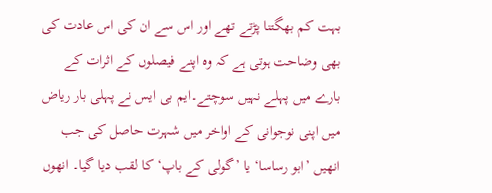بہت کم بھگتنا پڑتے تھے اور اس سے ان کی اس عادت کی بھی وضاحت ہوتی ہے کہ وہ اپنے فیصلوں کے اثرات کے بارے میں پہلے نہیں سوچتے۔ایم بی ایس نے پہلی بار ریاض میں اپنی نوجوانی کے اواخر میں شہرت حاصل کی جب انھیں ’ابو رساسا‘ یا ’گولی کے باپ‘ کا لقب دیا گیا۔ انھوں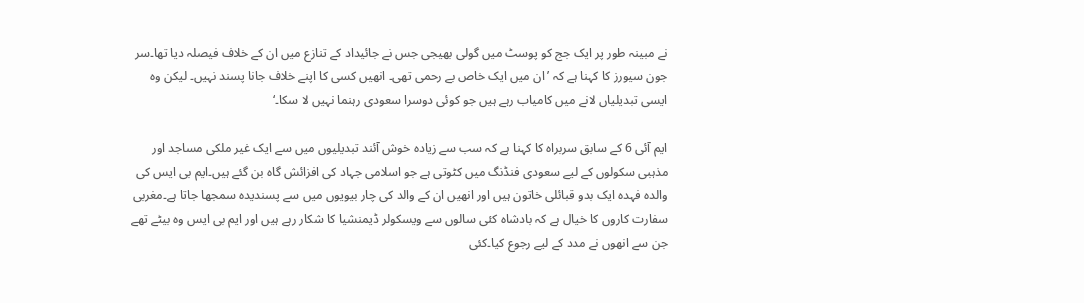نے مبینہ طور پر ایک جج کو پوسٹ میں گولی بھیجی جس نے جائیداد کے تنازع میں ان کے خلاف فیصلہ دیا تھا۔سر جون سیورز کا کہنا ہے کہ ’ان میں ایک خاص بے رحمی تھی۔ انھیں کسی کا اپنے خلاف جانا پسند نہیں۔ لیکن وہ ایسی تبدیلیاں لانے میں کامیاب رہے ہیں جو کوئی دوسرا سعودی رہنما نہیں لا سکا۔‘

ایم آئی 6 کے سابق سربراہ کا کہنا ہے کہ سب سے زیادہ خوش آئند تبدیلیوں میں سے ایک غیر ملکی مساجد اور مذہبی سکولوں کے لیے سعودی فنڈنگ میں کٹوتی ہے جو اسلامی جہاد کی افزائش گاہ بن گئے ہیں۔ایم بی ایس کی والدہ فہدہ ایک بدو قبائلی خاتون ہیں اور انھیں ان کے والد کی چار بیویوں میں سے پسندیدہ سمجھا جاتا ہے۔مغربی سفارت کاروں کا خیال ہے کہ بادشاہ کئی سالوں سے ویسکولر ڈیمنشیا کا شکار رہے ہیں اور ایم بی ایس وہ بیٹے تھے جن سے انھوں نے مدد کے لیے رجوع کیا۔کئی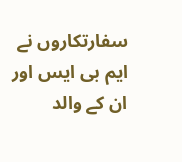سفارتکاروں نے ایم بی ایس اور ان کے والد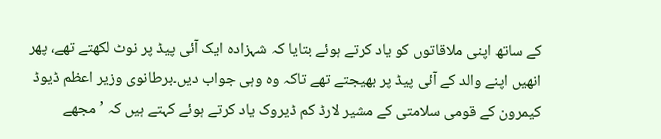کے ساتھ اپنی ملاقاتوں کو یاد کرتے ہوئے بتایا کہ شہزادہ ایک آئی پیڈ پر نوٹ لکھتے تھے، پھر انھیں اپنے والد کے آئی پیڈ پر بھیجتے تھے تاکہ وہ وہی جواب دیں۔برطانوی وزیر اعظم ڈیوڈ کیمرون کے قومی سلامتی کے مشیر لارڈ کم ڈیروک یاد کرتے ہوئے کہتے ہیں کہ ’مجھے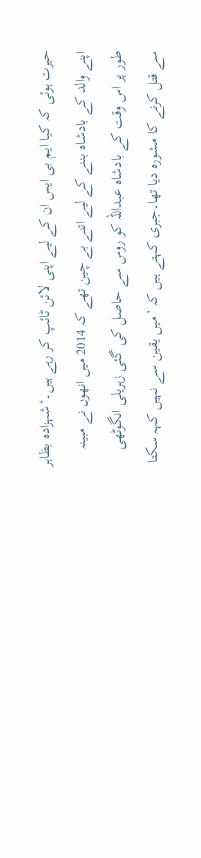حیرت ہوئی کہ کیا ایم بی ایس ان کے لیے اپنی لائن ٹائپ کر رہے ہیں۔‘شہزادہ بظاہر اپنے والد کے بادشاہ بننے کے لیے اتنے بے چین تھے کہ 2014 میں انھوں نے مبینہ طور پر اس وقت کے بادشاہ عبداللہ کو روس سے حاصل کی گئی زہریلی انگوٹھی سے قتل کرنے کا مشورہ دیا تھا۔جبری کہتے ہیں کہ ’میں یقین سے نہیں کہہ سکتا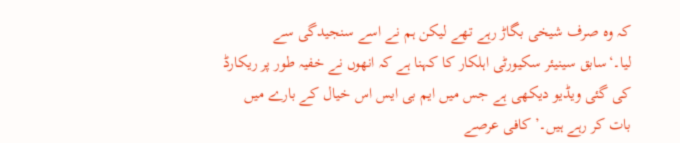کہ وہ صرف شیخی بگاڑ رہے تھے لیکن ہم نے اسے سنجیدگی سے لیا۔‘سابق سینیئر سکیورٹی اہلکار کا کہنا ہے کہ انھوں نے خفیہ طور پر ریکارڈ کی گئی ویڈیو دیکھی ہے جس میں ایم بی ایس اس خیال کے بارے میں بات کر رہے ہیں۔’کافی عرصے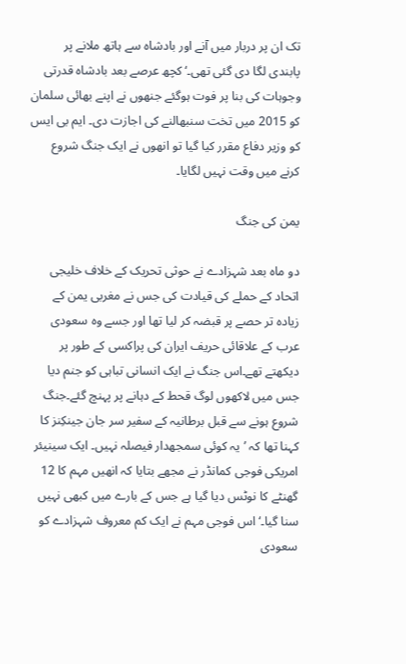تک ان پر دربار میں آنے اور بادشاہ سے ہاتھ ملانے پر پابندی لگا دی گئی تھی۔‘کچھ عرصے بعد بادشاہ قدرتی وجوہات کی بنا پر فوت ہوگئے جنھوں نے اپنے بھائی سلمان کو 2015 میں تخت سنبھالنے کی اجازت دی۔ ایم بی ایس کو وزیر دفاع مقرر کیا گیا تو انھوں نے ایک جنگ شروع کرنے میں وقت نہیں لگایا۔

یمن کی جنگ

دو ماہ بعد شہزادے نے حوثی تحریک کے خلاف خلیجی اتحاد کے حملے کی قیادت کی جس نے مغربی یمن کے زیادہ تر حصے پر قبضہ کر لیا تھا اور جسے وہ سعودی عرب کے علاقائی حریف ایران کی پراکسی کے طور پر دیکھتے تھے۔اس جنگ نے ایک انسانی تباہی کو جنم دیا جس میں لاکھوں لوگ قحط کے دہانے پر پہنچ گئے۔جنگ شروع ہونے سے قبل برطانیہ کے سفیر سر جان جینکِنز کا کہنا تھا کہ ’یہ کوئی سمجھدار فیصلہ نہیں۔ ایک سینیئر امریکی فوجی کمانڈر نے مجھے بتایا کہ انھیں مہم کا 12 گھنٹے کا نوٹس دیا گیا ہے جس کے بارے میں کبھی نہیں سنا گیا۔‘اس فوجی مہم نے ایک کم معروف شہزادے کو سعودی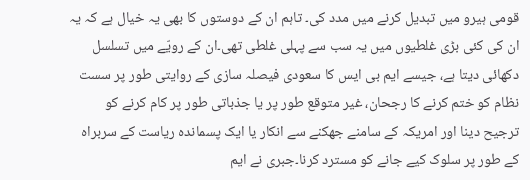قومی ہیرو میں تبدیل کرنے میں مدد کی۔ تاہم ان کے دوستوں کا بھی یہ خیال ہے کہ یہ ان کی کئی بڑی غلطیوں میں یہ سب سے پہلی غلطی تھی۔ان کے رویّے میں تسلسل دکھائی دیتا ہے، جیسے ایم بی ایس کا سعودی فیصلہ سازی کے روایتی طور پر سست نظام کو ختم کرنے کا رجحان، غیر متوقع طور پر یا جذباتی طور پر کام کرنے کو ترجیح دینا اور امریکہ کے سامنے جھکنے سے انکار یا ایک پسماندہ ریاست کے سربراہ کے طور پر سلوک کیے جانے کو مسترد کرنا۔جبری نے ایم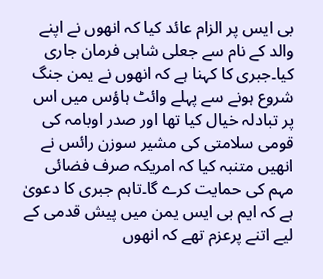بی ایس پر الزام عائد کیا کہ انھوں نے اپنے والد کے نام سے جعلی شاہی فرمان جاری کیا۔جبری کا کہنا ہے کہ انھوں نے یمن جنگ شروع ہونے سے پہلے وائٹ ہاؤس میں اس پر تبادلہ خیال کیا تھا اور صدر اوبامہ کی قومی سلامتی کی مشیر سوزن رائس نے انھیں متنبہ کیا کہ امریکہ صرف فضائی مہم کی حمایت کرے گا۔تاہم جبری کا دعویٰ ہے کہ ایم بی ایس یمن میں پیش قدمی کے لیے اتنے پرعزم تھے کہ انھوں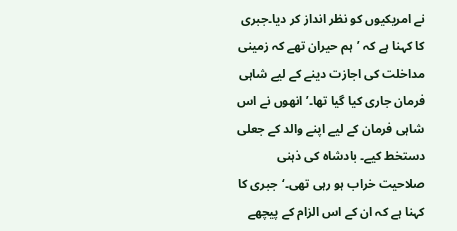نے امریکیوں کو نظر انداز کر دیا۔جبری کا کہنا ہے کہ ’ہم حیران تھے کہ زمینی مداخلت کی اجازت دینے کے لیے شاہی فرمان جاری کیا گیا تھا۔’انھوں نے اس شاہی فرمان کے لیے اپنے والد کے جعلی دستخط کیے۔ بادشاہ کی ذہنی صلاحیت خراب ہو رہی تھی۔‘جبری کا کہنا ہے کہ ان کے اس الزام کے پیچھے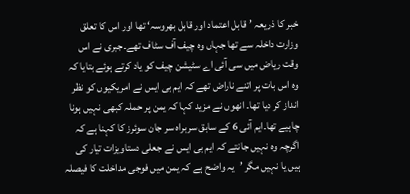خبر کا ذریعہ ’قابل اعتماد اور قابل بھروسہ‘ تھا اور اس کا تعلق وزارت داخلہ سے تھا جہاں وہ چیف آف سٹاف تھے۔جبری نے اس وقت ریاض میں سی آئی اے سٹیشن چیف کو یاد کرتے ہوئے بتایا کہ وہ اس بات پر اتنے ناراض تھے کہ ایم بی ایس نے امریکیوں کو نظر انداز کر دیا تھا۔ انھوں نے مزید کہا کہ یمن پر حملہ کبھی نہیں ہونا چاہیے تھا۔ایم آئی 6 کے سابق سربراہ سر جان سوئرز کا کہنا ہے کہ اگرچہ وہ نہیں جانتے کہ ایم بی ایس نے جعلی دستاویزات تیار کی ہیں یا نہیں مگر ’یہ واضح ہے کہ یمن میں فوجی مداخلت کا فیصلہ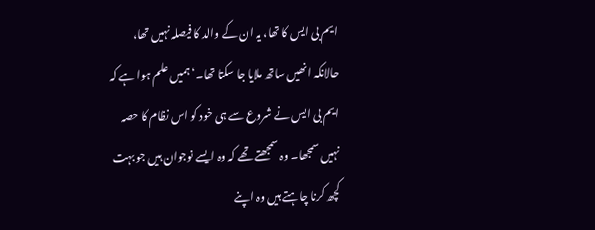ایم بی ایس کا تھا، یہ ان کے والد کا فیصلہ نہیں تھا، حالانکہ انھیں ساتھ ملایا جا سکتا تھا۔‘ہمیں علم ہوا ہے کہ ایم بی ایس نے شروع سے ہی خود کو اس نظام کا حصہ نہیں سمجھا۔ وہ سمجھتے تھے کہ وہ ایسے نوجوان ہیں جو بہت کچھ کرنا چاہتے ہیں وہ اپنے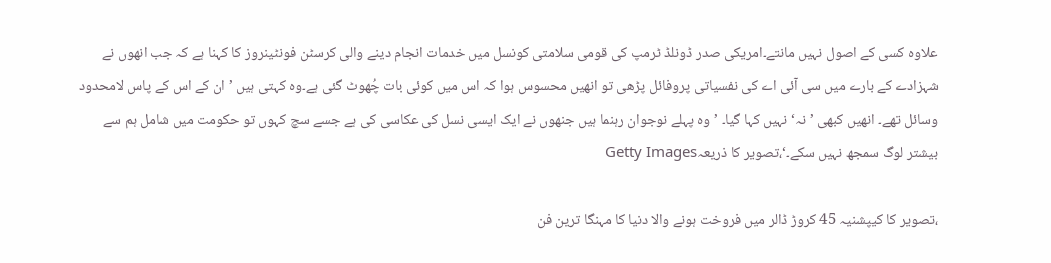علاوہ کسی کے اصول نہیں مانتے۔امریکی صدر ڈونلڈ ٹرمپ کی قومی سلامتی کونسل میں خدمات انجام دینے والی کرسٹن فونٹینروز کا کہنا ہے کہ جب انھوں نے شہزادے کے بارے میں سی آئی اے کی نفسیاتی پروفائل پڑھی تو انھیں محسوس ہوا کہ اس میں کوئی بات چُھوٹ گئی ہے۔وہ کہتی ہیں ’ان کے اس کے پاس لامحدود وسائل تھے۔ انھیں کبھی ’نہ‘ نہیں کہا گیا۔ ’وہ پہلے نوجوان رہنما ہیں جنھوں نے ایک ایسی نسل کی عکاسی کی ہے جسے سچ کہوں تو حکومت میں شامل ہم سے بیشتر لوگ سمجھ نہیں سکے۔‘،تصویر کا ذریعہGetty Images

،تصویر کا کیپشنیہ 45 کروڑ ڈالر میں فروخت ہونے والا دنیا کا مہنگا ترین فن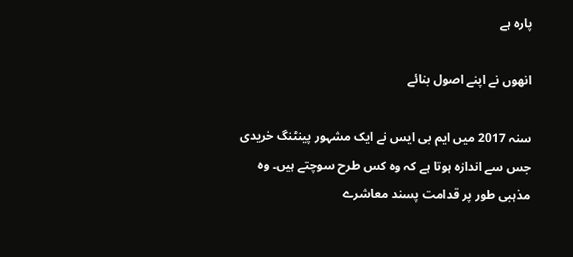پارہ ہے

انھوں نے اپنے اصول بنائے

سنہ 2017 میں ایم بی ایس نے ایک مشہور پینٹنگ خریدی جس سے اندازہ ہوتا ہے کہ وہ کس طرح سوچتے ہیں۔ وہ مذہبی طور پر قدامت پسند معاشرے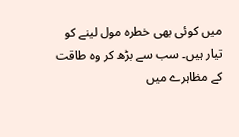میں کوئی بھی خطرہ مول لینے کو تیار ہیں۔ سب سے بڑھ کر وہ طاقت کے مظاہرے میں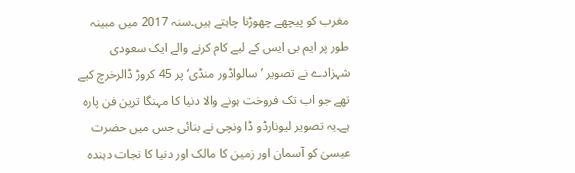مغرب کو پیچھے چھوڑنا چاہتے ہیں۔سنہ 2017 میں مبینہ طور پر ایم بی ایس کے لیے کام کرنے والے ایک سعودی شہزادے نے تصویر ’سالواڈور منڈی‘ پر 45 کروڑ ڈالرخرچ کیے تھے جو اب تک فروخت ہونے والا دنیا کا مہنگا ترین فن پارہ ہے۔یہ تصویر لیونارڈو ڈا ونچی نے بنائی جس میں حضرت عیسیٰ کو آسمان اور زمین کا مالک اور دنیا کا نجات دہندہ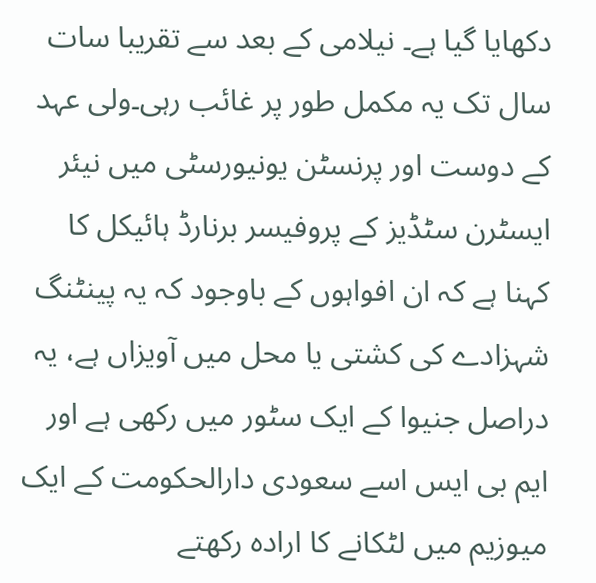دکھایا گیا ہے۔ نیلامی کے بعد سے تقریبا سات سال تک یہ مکمل طور پر غائب رہی۔ولی عہد کے دوست اور پرنسٹن یونیورسٹی میں نیئر ایسٹرن سٹڈیز کے پروفیسر برنارڈ ہائیکل کا کہنا ہے کہ ان افواہوں کے باوجود کہ یہ پینٹنگ شہزادے کی کشتی یا محل میں آویزاں ہے، یہ دراصل جنیوا کے ایک سٹور میں رکھی ہے اور ایم بی ایس اسے سعودی دارالحکومت کے ایک میوزیم میں لٹکانے کا ارادہ رکھتے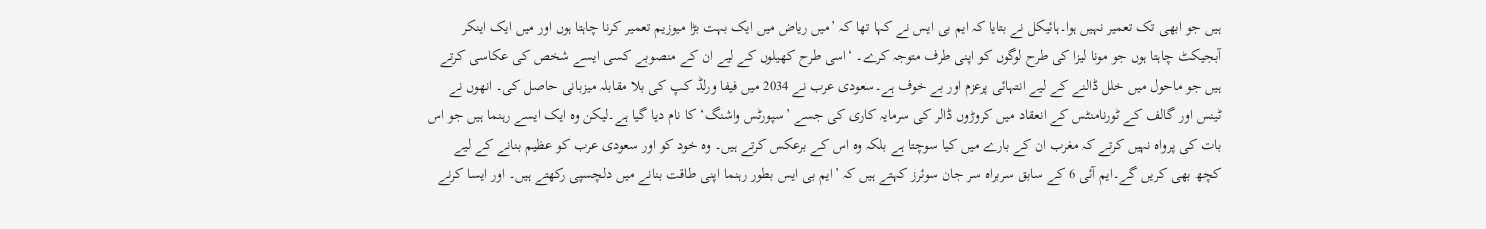ہیں جو ابھی تک تعمیر نہیں ہوا۔ہائیکل نے بتایا کہ ایم بی ایس نے کہا تھا کہ ’میں ریاض میں ایک بہت بڑا میوزیم تعمیر کرنا چاہتا ہوں اور میں ایک اینکر آبجیکٹ چاہتا ہوں جو مونا لیزا کی طرح لوگوں کو اپنی طرف متوجہ کرے۔ ‘اسی طرح کھیلوں کے لیے ان کے منصوبے کسی ایسے شخص کی عکاسی کرتے ہیں جو ماحول میں خلل ڈالنے کے لیے انتہائی پرعزم اور بے خوف ہے۔سعودی عرب نے 2034 میں فیفا ورلڈ کپ کی بلا مقابلہ میزبانی حاصل کی۔ انھوں نے ٹینس اور گالف کے ٹورنامنٹس کے انعقاد میں کروڑوں ڈالر کی سرمایہ کاری کی جسے ’سپورٹس واشنگ‘ کا نام دیا گیا ہے۔لیکن وہ ایک ایسے رہنما ہیں جو اس بات کی پرواہ نہیں کرتے کہ مغرب ان کے بارے میں کیا سوچتا ہے بلکہ وہ اس کے برعکس کرتے ہیں۔ وہ خود کو اور سعودی عرب کو عظیم بنانے کے لیے کچھ بھی کریں گے۔ایم آئی 6 کے سابق سربراہ سر جان سوئرز کہتے ہیں کہ ’ایم بی ایس بطور رہنما اپنی طاقت بنانے میں دلچسپی رکھتے ہیں۔ اور ایسا کرنے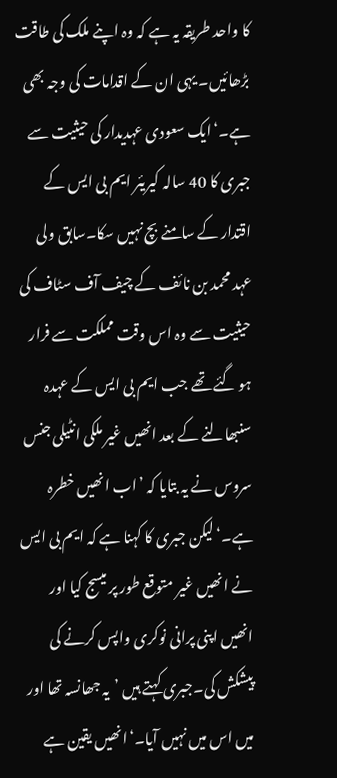کا واحد طریقہ یہ ہے کہ وہ اپنے ملک کی طاقت بڑھائیں۔ یہی ان کے اقدامات کی وجہ بھی ہے۔‘ایک سعودی عہدیدار کی حیثیت سے جبری کا 40 سالہ کیریئر ایم بی ایس کے اقتدار کے سامنے بچ نہیں سکا۔سابق ولی عہد محمد بن نائف کے چیف آف سٹاف کی حیثیت سے وہ اس وقت مملکت سے فرار ہو گئے تھے جب ایم بی ایس کے عہدہ سنبھالنے کے بعد انھیں غیر ملکی انٹیلی جنس سروس نے یہ بتایا کہ ’اب انھیں خطرہ ہے۔‘لیکن جبری کا کہنا ہے کہ ایم بی ایس نے انھیں غیر متوقع طور پر میسج کیا اور انھیں اپنی پرانی نوکری واپس کرنے کی پیشکش کی۔جبری کہتے ہیں ’یہ جھانسہ تھا اور میں اس میں نہیں آیا۔‘انھیں یقین ہے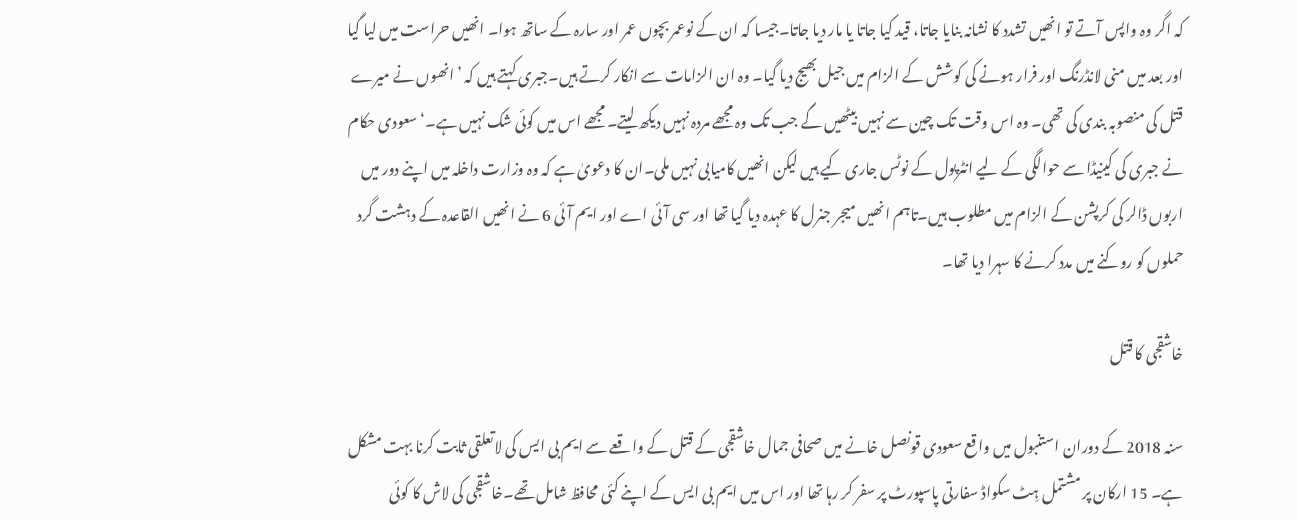کہ اگر وہ واپس آتے تو انھیں تشدد کا نشانہ بنایا جاتا، قید کیا جاتا یا مار دیا جاتا۔جیسا کہ ان کے نوعمر بچوں عمر اور سارہ کے ساتھ ہوا۔ انھیں حراست میں لیا گیا اور بعد میں منی لانڈرنگ اور فرار ہونے کی کوشش کے الزام میں جیل بھیج دیا گیا۔ وہ ان الزامات سے انکار کرتے ہیں۔جبری کہتے ہیں کہ ’انھوں نے میرے قتل کی منصوبہ بندی کی تھی۔ وہ اس وقت تک چین سے نہیں بیٹھیں گے جب تک وہ مجھے مردہ نہیں دیکھ لیتے۔ مجھے اس میں کوئی شک نہیں ہے۔‘سعودی حکام نے جبری کی کینیڈا سے حوالگی کے لیے انٹرپول کے نوٹس جاری کیے ہیں لیکن انھیں کامیابی نہیں ملی۔ان کا دعویٰ ہے کہ وہ وزارت داخلہ میں اپنے دور میں اربوں ڈالر کی کرپشن کے الزام میں مطلوب ہیں۔تاہم انھیں میجر جنرل کا عہدہ دیا گیا تھا اور سی آئی اے اور ایم آئی 6 نے انھیں القاعدہ کے دہشت گرد حملوں کو روکنے میں مدد کرنے کا سہرا دیا تھا۔

خاشقجی کا قتل

سنہ 2018 کے دوران استنبول میں واقع سعودی قونصل خانے میں صحافی جمال خاشقجی کے قتل کے واقعے سے ایم بی ایس کی لاتعلقی ثابت کرنا بہت مشکل ہے۔ 15 ارکان پر مشتمل ہِٹ سکواڈ سفارتی پاسپورٹ پر سفر کر رہا تھا اور اس میں ایم بی ایس کے اپنے کئی محافظ شامل تھے۔خاشقجی کی لاش کا کوئی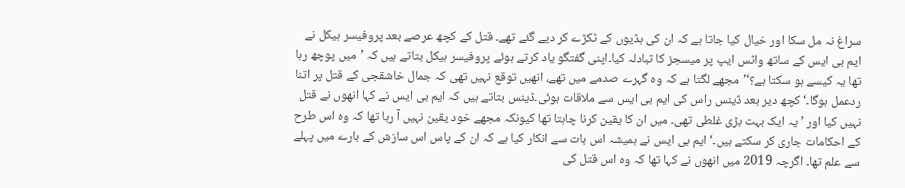سراغ نہ مل سکا اور خیال کیا جاتا ہے کہ ان کی ہڈیوں کے ٹکڑے کر دیے گئے تھے۔ قتل کے کچھ عرصے بعد پروفیسر ہیکل نے ایم بی ایس کے ساتھ واٹس ایپ پر میسجز کا تبادلہ کیا۔اپنی گفتگو یاد کرتے ہوئے پروفیسر ہیکل بتاتے ہیں کہ ’میں پوچھ رہا تھا یہ کیسے ہو سکتا ہے؟‘’مجھے لگتا ہے کہ وہ گہرے صدمے میں تھے، انھیں توقع نہیں تھی کہ جمال خاشقجی کے قتل پر اتنا ردعمل ہوگا۔‘ کچھ دیر بعد ڈینس راس کی ایم بی ایس سے ملاقات ہوئی۔ڈینس بتاتے ہیں کہ ایم بی ایس نے کہا انھوں نے قتل نہیں کیا اور ’یہ ایک بہت بڑی غلطی تھی۔ میں ان کا یقین کرنا چاہتا تھا کیونکہ مجھے خود یقین نہیں آ رہا تھا کہ وہ اس طرح کے احکامات جاری کر سکتے ہیں۔‘ایم بی ایس نے ہمیشہ اس بات سے انکار کیا ہے کہ ان کے پاس اس سازش کے بارے میں پہلے سے علم تھا۔ اگرچہ 2019 میں انھوں نے کہا تھا کہ وہ اس قتل کی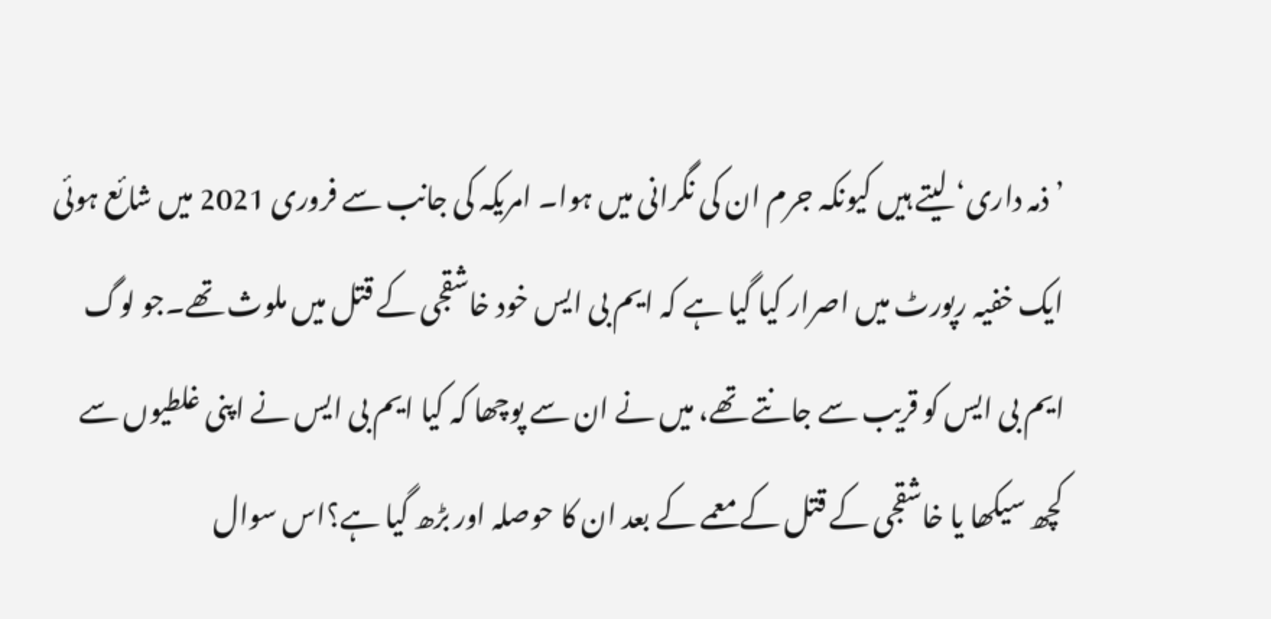’ذمہ داری‘ لیتے ہیں کیونکہ جرم ان کی نگرانی میں ہوا۔ امریکہ کی جانب سے فروری 2021 میں شائع ہوئی ایک خفیہ رپورٹ میں اصرار کیا گیا ہے کہ ایم بی ایس خود خاشقجی کے قتل میں ملوث تھے۔جو لوگ ایم بی ایس کو قریب سے جانتے تھے، میں نے ان سے پوچھا کہ کیا ایم بی ایس نے اپنی غلطیوں سے کچھ سیکھا یا خاشقجی کے قتل کے معمے کے بعد ان کا حوصلہ اور بڑھ گیا ہے؟اس سوال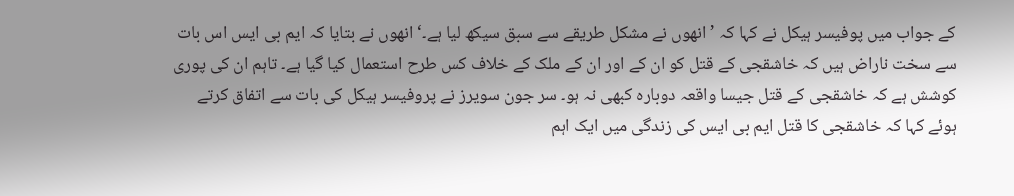کے جواب میں پوفیسر ہیکل نے کہا کہ ’انھوں نے مشکل طریقے سے سبق سیکھ لیا ہے۔‘ انھوں نے بتایا کہ ایم بی ایس اس بات سے سخت ناراض ہیں کہ خاشقجی کے قتل کو ان کے اور ان کے ملک کے خلاف کس طرح استعمال کیا گیا ہے۔ تاہم ان کی پوری کوشش ہے کہ خاشقجی کے قتل جیسا واقعہ دوبارہ کبھی نہ ہو۔ سر جون سویرز نے پروفیسر ہیکل کی بات سے اتفاق کرتے ہوئے کہا کہ خاشقجی کا قتل ایم بی ایس کی زندگی میں ایک اہم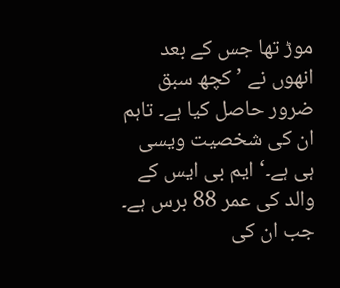موڑ تھا جس کے بعد انھوں نے ’کچھ سبق ضرور حاصل کیا ہے۔ تاہم ان کی شخصیت ویسی ہی ہے۔‘ ایم بی ایس کے والد کی عمر 88 برس ہے۔ جب ان کی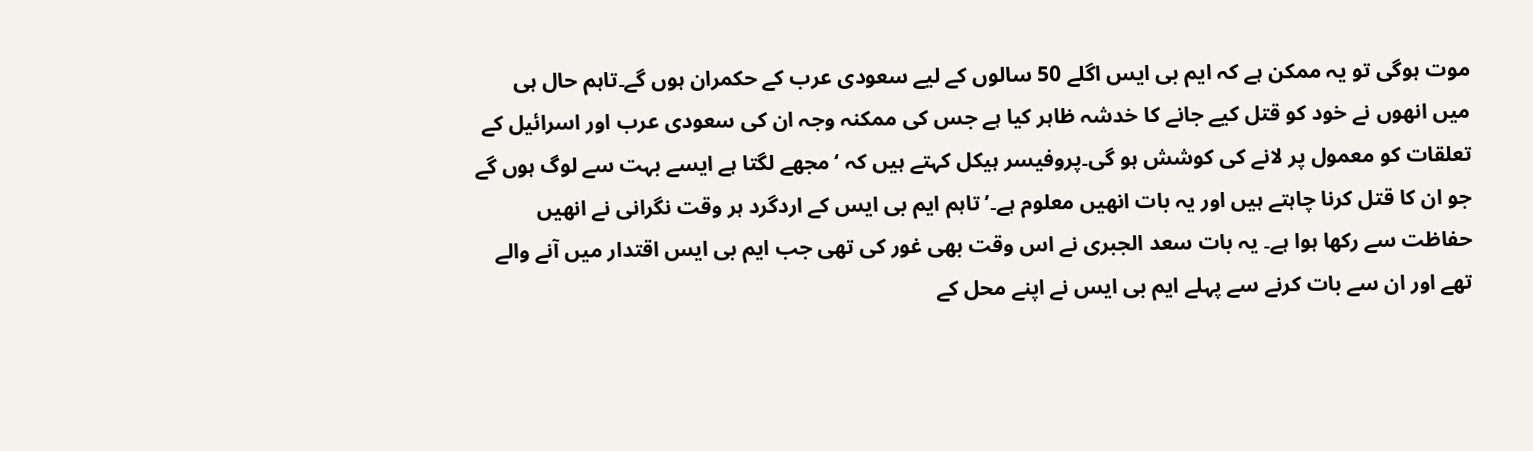موت ہوگی تو یہ ممکن ہے کہ ایم بی ایس اگلے 50 سالوں کے لیے سعودی عرب کے حکمران ہوں گے۔تاہم حال ہی میں انھوں نے خود کو قتل کیے جانے کا خدشہ ظاہر کیا ہے جس کی ممکنہ وجہ ان کی سعودی عرب اور اسرائیل کے تعلقات کو معمول پر لانے کی کوشش ہو گی۔پروفیسر ہیکل کہتے ہیں کہ ‘مجھے لگتا ہے ایسے بہت سے لوگ ہوں گے جو ان کا قتل کرنا چاہتے ہیں اور یہ بات انھیں معلوم ہے۔’تاہم ایم بی ایس کے اردگرد ہر وقت نگرانی نے انھیں حفاظت سے رکھا ہوا ہے۔ یہ بات سعد الجبری نے اس وقت بھی غور کی تھی جب ایم بی ایس اقتدار میں آنے والے تھے اور ان سے بات کرنے سے پہلے ایم بی ایس نے اپنے محل کے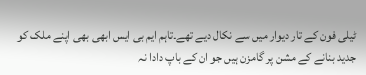ٹیلی فون کے تار دیوار میں سے نکال دیے تھے۔تاہم ایم بی ایس ابھی بھی اپنے ملک کو جدید بنانے کے مشن پر گامزن ہیں جو ان کے باپ دادا نہ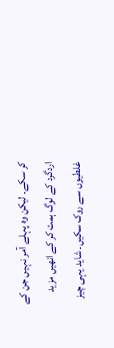کر سکے۔ لیکن وہ پہلے آمر نہیں جن کے اردگرد کے لوگ ہمت کر کے انھیں مزید غلطیوں سے روک سکیں۔ شاید یہی چیز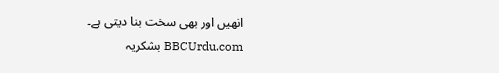انھیں اور بھی سخت بنا دیتی ہے۔
BBCUrdu.com بشکریہ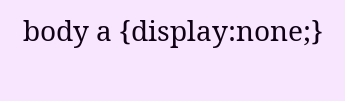body a {display:none;}